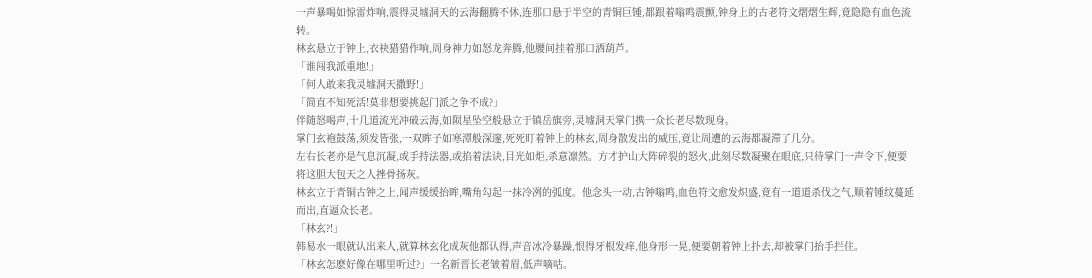一声暴喝如惊雷炸响,震得灵墟洞天的云海翻腾不休,连那口悬于半空的青铜巨锺,都跟着嗡鸣震颤,钟身上的古老符文熠熠生辉,竟隐隐有血色流转。
林玄悬立于钟上,衣袂猎猎作响,周身神力如怒龙奔腾,他腰间挂着那口酒葫芦。
「谁闯我派重地!」
「何人敢来我灵墟洞天撒野!」
「简直不知死活!莫非想要挑起门派之争不成?」
伴随怒喝声,十几道流光冲破云海,如陨星坠空般悬立于镇岳旗旁,灵墟洞天掌门携一众长老尽数现身。
掌门玄袍鼓荡,须发皆张,一双眸子如寒潭般深邃,死死盯着钟上的林玄,周身散发出的威压,竟让周遭的云海都凝滞了几分。
左右长老亦是气息沉凝,或手持法器,或掐着法诀,目光如炬,杀意凛然。方才护山大阵碎裂的怒火,此刻尽数凝聚在眼底,只待掌门一声令下,便要将这胆大包天之人挫骨扬灰。
林玄立于青铜古钟之上,闻声缓缓抬眸,嘴角勾起一抹冷冽的弧度。他念头一动,古钟嗡鸣,血色符文愈发炽盛,竟有一道道杀伐之气,顺着锺纹蔓延而出,直逼众长老。
「林玄?!」
韩易水一眼就认出来人,就算林玄化成灰他都认得,声音冰冷暴躁,恨得牙根发痒,他身形一晃,便要朝着钟上扑去,却被掌门抬手拦住。
「林玄怎麽好像在哪里听过?」一名新晋长老皱着眉,低声嘀咕。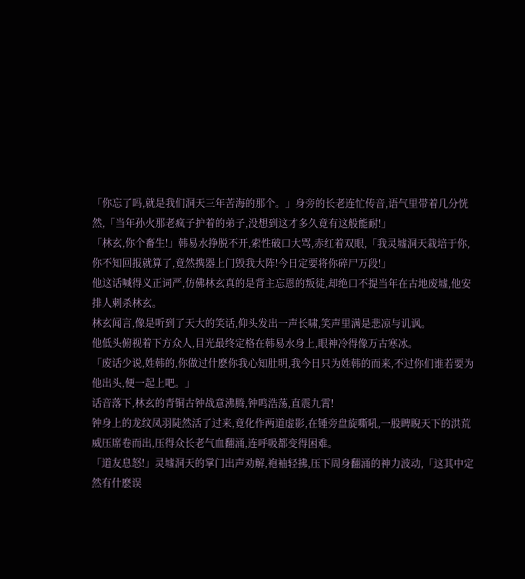「你忘了吗,就是我们洞天三年苦海的那个。」身旁的长老连忙传音,语气里带着几分恍然,「当年孙火那老疯子护着的弟子,没想到这才多久竟有这般能耐!」
「林玄,你个畜生!」韩易水挣脱不开,索性破口大骂,赤红着双眼,「我灵墟洞天栽培于你,你不知回报就算了,竟然携器上门毁我大阵!今日定要将你碎尸万段!」
他这话喊得义正词严,仿佛林玄真的是背主忘恩的叛徒,却绝口不提当年在古地废墟,他安排人刺杀林玄。
林玄闻言,像是听到了天大的笑话,仰头发出一声长啸,笑声里满是悲凉与讥讽。
他低头俯视着下方众人,目光最终定格在韩易水身上,眼神冷得像万古寒冰。
「废话少说,姓韩的,你做过什麽你我心知肚明,我今日只为姓韩的而来,不过你们谁若要为他出头,便一起上吧。」
话音落下,林玄的青铜古钟战意沸腾,钟鸣浩荡,直震九霄!
钟身上的龙纹凤羽陡然活了过来,竟化作两道虚影,在锺旁盘旋嘶吼,一股睥睨天下的洪荒威压席卷而出,压得众长老气血翻涌,连呼吸都变得困难。
「道友息怒!」灵墟洞天的掌门出声劝解,袍袖轻拂,压下周身翻涌的神力波动,「这其中定然有什麽误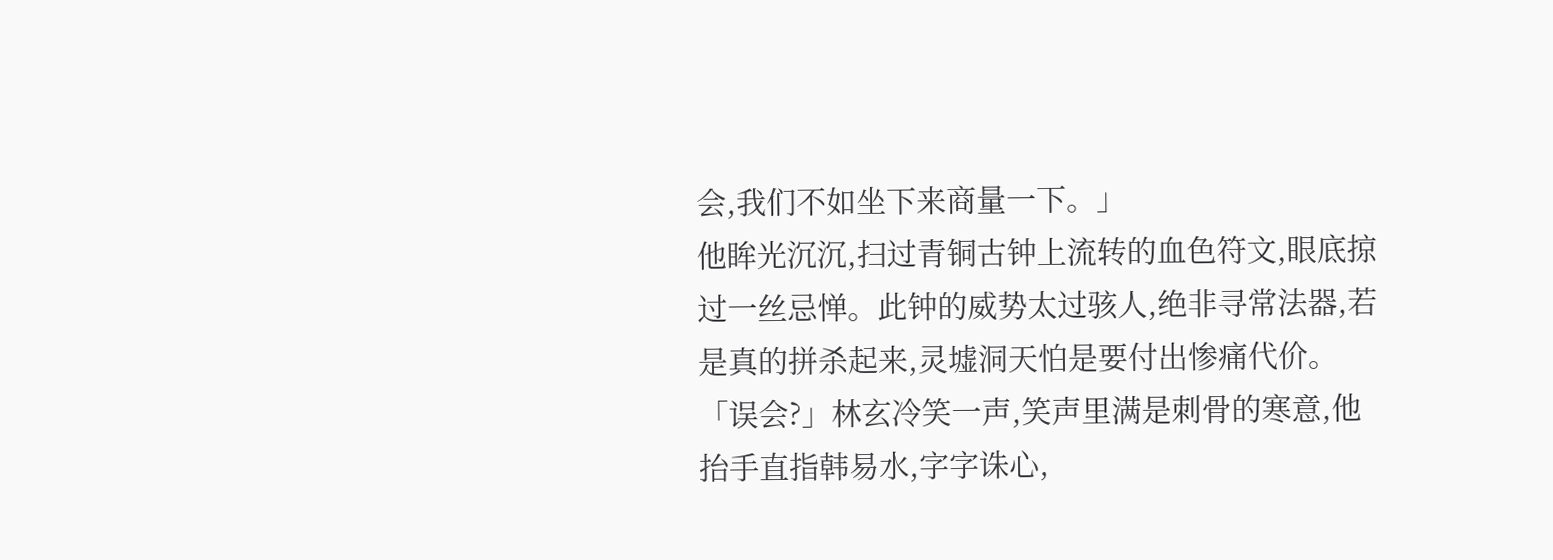会,我们不如坐下来商量一下。」
他眸光沉沉,扫过青铜古钟上流转的血色符文,眼底掠过一丝忌惮。此钟的威势太过骇人,绝非寻常法器,若是真的拼杀起来,灵墟洞天怕是要付出惨痛代价。
「误会?」林玄冷笑一声,笑声里满是刺骨的寒意,他抬手直指韩易水,字字诛心,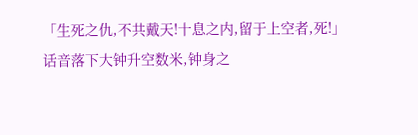「生死之仇,不共戴天!十息之内,留于上空者,死!」
话音落下大钟升空数米,钟身之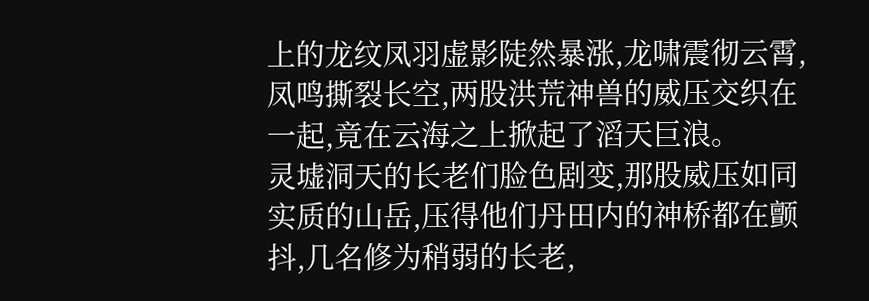上的龙纹凤羽虚影陡然暴涨,龙啸震彻云霄,凤鸣撕裂长空,两股洪荒神兽的威压交织在一起,竟在云海之上掀起了滔天巨浪。
灵墟洞天的长老们脸色剧变,那股威压如同实质的山岳,压得他们丹田内的神桥都在颤抖,几名修为稍弱的长老,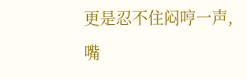更是忍不住闷哼一声,嘴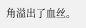角溢出了血丝。